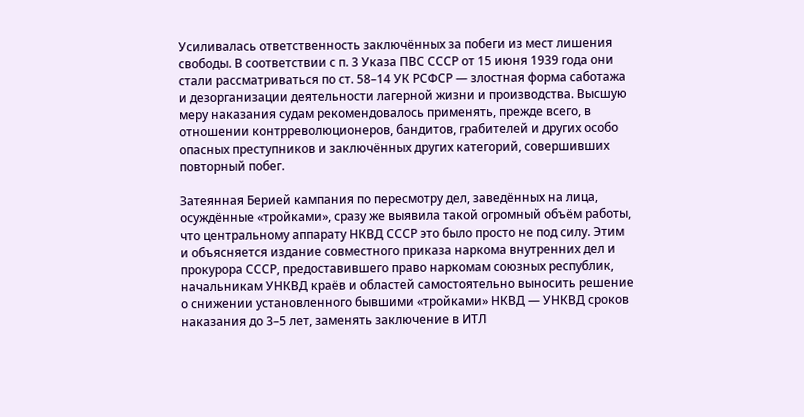Усиливалась ответственность заключённых за побеги из мест лишения свободы. В соответствии с п. 3 Указа ПВС СССР от 15 июня 1939 года они стали рассматриваться по ст. 58–14 УК РСФСР — злостная форма саботажа и дезорганизации деятельности лагерной жизни и производства. Высшую меру наказания судам рекомендовалось применять, прежде всего, в отношении контрреволюционеров, бандитов, грабителей и других особо опасных преступников и заключённых других категорий, совершивших повторный побег.

Затеянная Берией кампания по пересмотру дел, заведённых на лица, осуждённые «тройками», сразу же выявила такой огромный объём работы, что центральному аппарату НКВД СССР это было просто не под силу. Этим и объясняется издание совместного приказа наркома внутренних дел и прокурора СССР, предоставившего право наркомам союзных республик, начальникам УНКВД краёв и областей самостоятельно выносить решение о снижении установленного бывшими «тройками» НКВД — УНКВД сроков наказания до 3–5 лет, заменять заключение в ИТЛ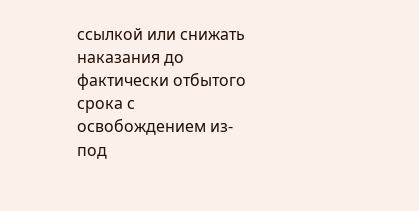ссылкой или снижать наказания до фактически отбытого срока с освобождением из-под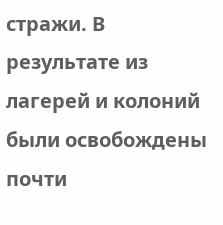стражи. В результате из лагерей и колоний были освобождены почти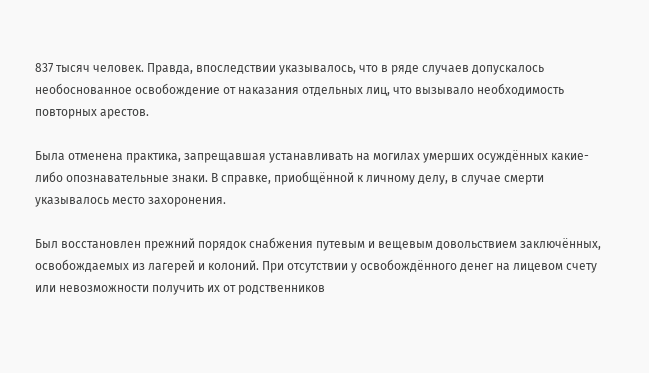837 тысяч человек. Правда, впоследствии указывалось, что в ряде случаев допускалось необоснованное освобождение от наказания отдельных лиц, что вызывало необходимость повторных арестов.

Была отменена практика, запрещавшая устанавливать на могилах умерших осуждённых какие-либо опознавательные знаки. В справке, приобщённой к личному делу, в случае смерти указывалось место захоронения.

Был восстановлен прежний порядок снабжения путевым и вещевым довольствием заключённых, освобождаемых из лагерей и колоний. При отсутствии у освобождённого денег на лицевом счету или невозможности получить их от родственников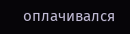оплачивался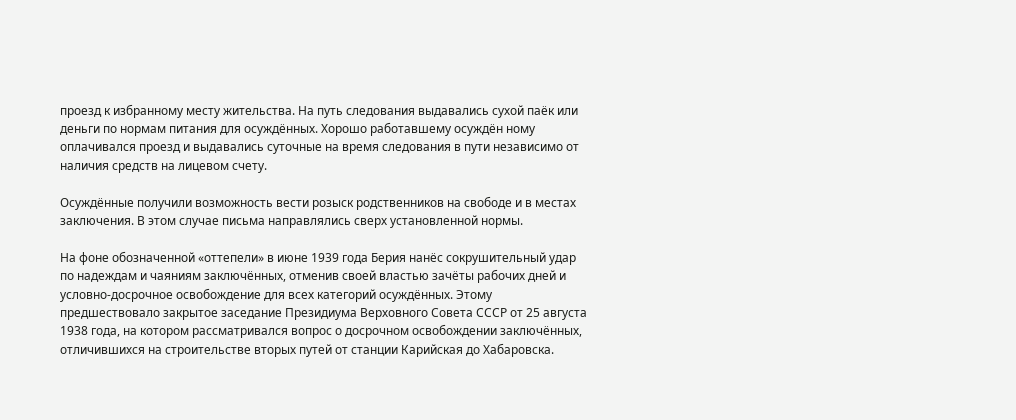проезд к избранному месту жительства. На путь следования выдавались сухой паёк или деньги по нормам питания для осуждённых. Хорошо работавшему осуждён ному оплачивался проезд и выдавались суточные на время следования в пути независимо от наличия средств на лицевом счету.

Осуждённые получили возможность вести розыск родственников на свободе и в местах заключения. В этом случае письма направлялись сверх установленной нормы.

На фоне обозначенной «оттепели» в июне 1939 года Берия нанёс сокрушительный удар по надеждам и чаяниям заключённых, отменив своей властью зачёты рабочих дней и условно-досрочное освобождение для всех категорий осуждённых. Этому предшествовало закрытое заседание Президиума Верховного Совета СССР от 25 августа 1938 года, на котором рассматривался вопрос о досрочном освобождении заключённых, отличившихся на строительстве вторых путей от станции Карийская до Хабаровска.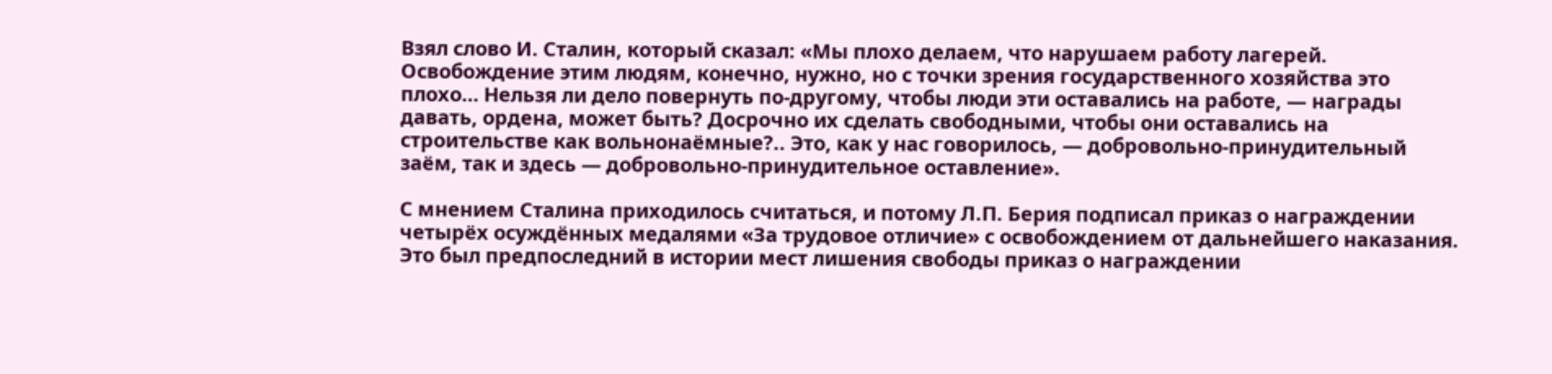Взял слово И. Сталин, который сказал: «Мы плохо делаем, что нарушаем работу лагерей. Освобождение этим людям, конечно, нужно, но с точки зрения государственного хозяйства это плохо… Нельзя ли дело повернуть по-другому, чтобы люди эти оставались на работе, — награды давать, ордена, может быть? Досрочно их сделать свободными, чтобы они оставались на строительстве как вольнонаёмные?.. Это, как у нас говорилось, — добровольно-принудительный заём, так и здесь — добровольно-принудительное оставление».

С мнением Сталина приходилось считаться, и потому Л.П. Берия подписал приказ о награждении четырёх осуждённых медалями «За трудовое отличие» с освобождением от дальнейшего наказания. Это был предпоследний в истории мест лишения свободы приказ о награждении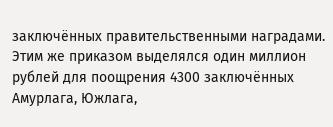заключённых правительственными наградами. Этим же приказом выделялся один миллион рублей для поощрения 4300 заключённых Амурлага, Южлага,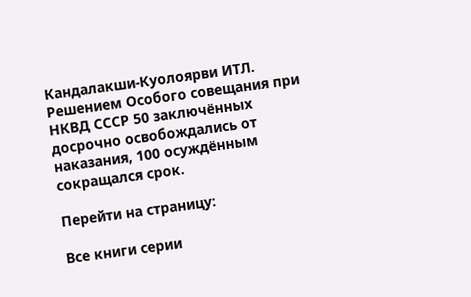Кандалакши-Куолоярви ИТЛ. Решением Особого совещания при НКВД СССР 50 заключённых досрочно освобождались от наказания, 100 осуждённым сокращался срок.

Перейти на страницу:

Все книги серии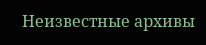Неизвестные архивы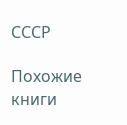СССР

Похожие книги